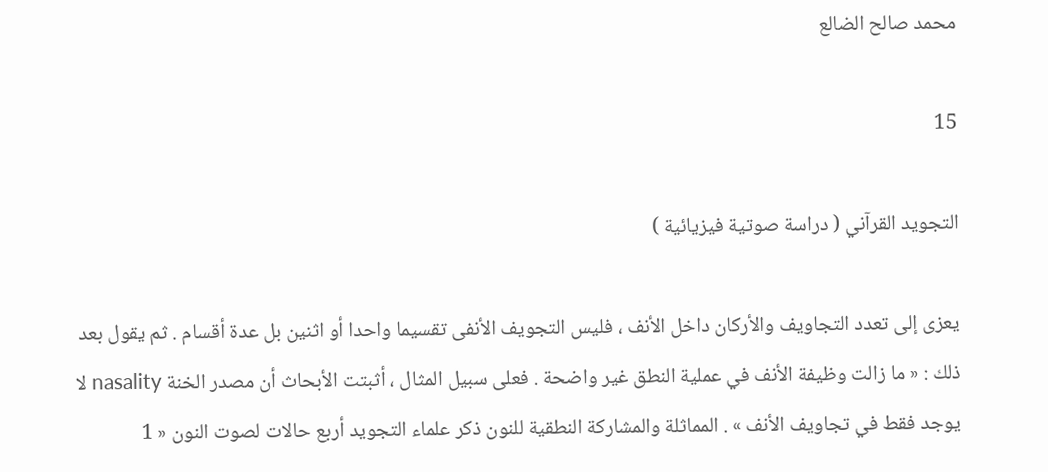محمد صالح الضالع

15

التجويد القرآني ( دراسة صوتية فيزيائية )

يعزى إلى تعدد التجاويف والأركان داخل الأنف ، فليس التجويف الأنفى تقسيما واحدا أو اثنين بل عدة أقسام . ثم يقول بعد ذلك : « ما زالت وظيفة الأنف في عملية النطق غير واضحة . فعلى سبيل المثال ، أثبتت الأبحاث أن مصدر الخنة nasality لا يوجد فقط في تجاويف الأنف » . المماثلة والمشاركة النطقية للنون ذكر علماء التجويد أربع حالات لصوت النون « 1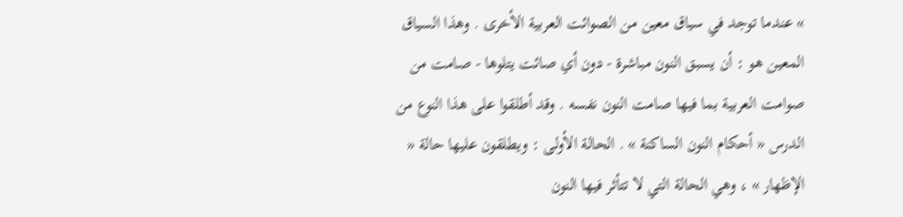» عندما توجد في سياق معين من الصوائت العربية الأخرى . وهذا السياق المعين هو : أن يسبق النون مباشرة - دون أي صائت يتلوها - صامت من صوامت العربية بما فيها صامت النون نفسه . وقد أطلقوا على هذا النوع من الدرس « أحكام النون الساكنة » . الحالة الأولى : ويطلقون عليها حالة « الإظهار » ، وهي الحالة التي لا تتأثر فيها النون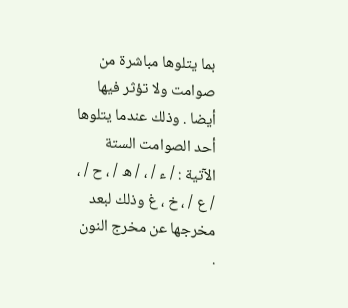بما يتلوها مباشرة من صوامت ولا تؤثر فيها أيضا . وذلك عندما يتلوها أحد الصوامت الستة الآتية : / ء / ، / ه / ، ح / ، / ع / ، خ ، غ وذلك لبعد مخرجها عن مخرج النون .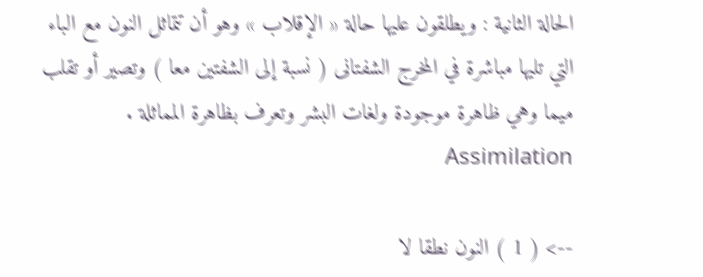الحالة الثانية : ويطلقون عليها حالة « الإقلاب » وهو أن تتماثل النون مع الباء التي تليها مباشرة في المخرج الشفتانى ( نسبة إلى الشفتين معا ) وتصير أو تقلب ميما وهي ظاهرة موجودة ولغات البشر وتعرف بظاهرة المماثلة . Assimilation

--> ( 1 ) النون نطقا لا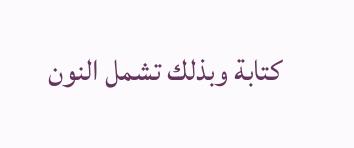كتابة وبذلك تشمل النون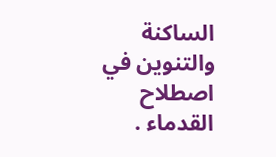الساكنة والتنوين في اصطلاح القدماء .